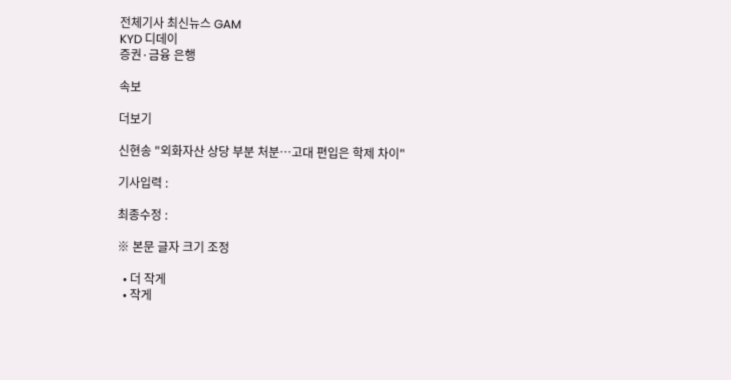전체기사 최신뉴스 GAM
KYD 디데이
증권·금융 은행

속보

더보기

신현송 "외화자산 상당 부분 처분…고대 편입은 학제 차이"

기사입력 :

최종수정 :

※ 본문 글자 크기 조정

  • 더 작게
  • 작게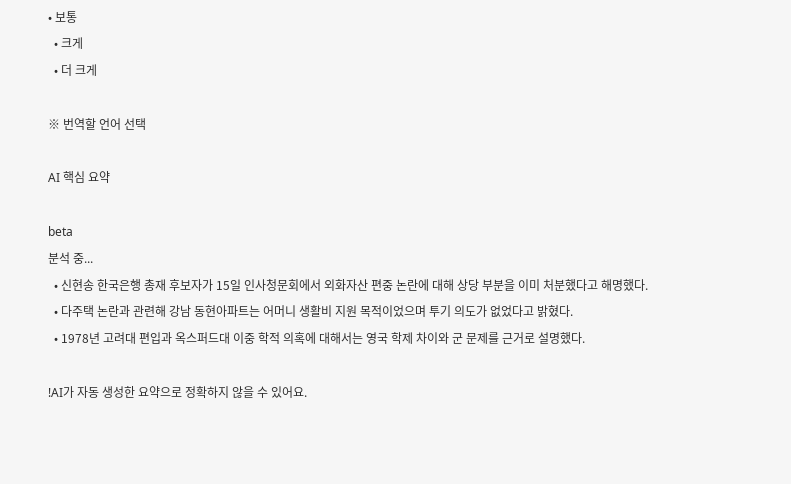• 보통
  • 크게
  • 더 크게

※ 번역할 언어 선택

AI 핵심 요약

beta
분석 중...
  • 신현송 한국은행 총재 후보자가 15일 인사청문회에서 외화자산 편중 논란에 대해 상당 부분을 이미 처분했다고 해명했다.
  • 다주택 논란과 관련해 강남 동현아파트는 어머니 생활비 지원 목적이었으며 투기 의도가 없었다고 밝혔다.
  • 1978년 고려대 편입과 옥스퍼드대 이중 학적 의혹에 대해서는 영국 학제 차이와 군 문제를 근거로 설명했다.

!AI가 자동 생성한 요약으로 정확하지 않을 수 있어요.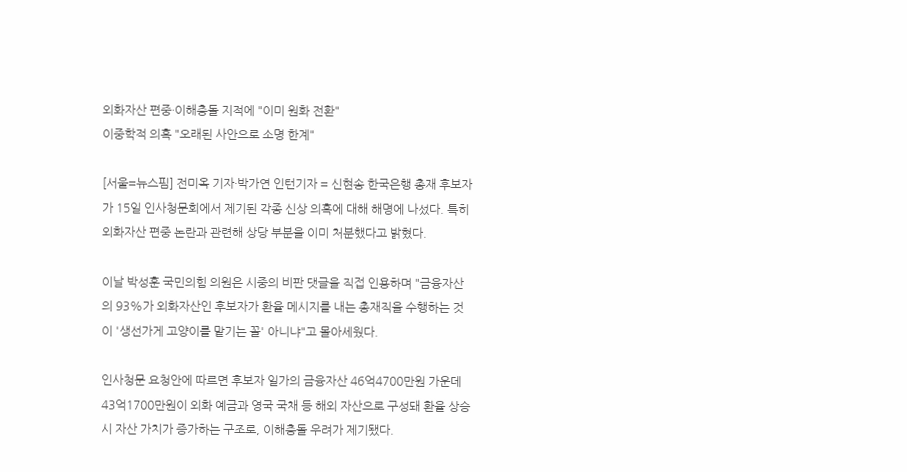외화자산 편중·이해충돌 지적에 "이미 원화 전환"
이중학적 의혹 "오래된 사안으로 소명 한계"

[서울=뉴스핌] 전미옥 기자·박가연 인턴기자 = 신현송 한국은행 총재 후보자가 15일 인사청문회에서 제기된 각종 신상 의혹에 대해 해명에 나섰다. 특히 외화자산 편중 논란과 관련해 상당 부분을 이미 처분했다고 밝혔다.

이날 박성훈 국민의힘 의원은 시중의 비판 댓글을 직접 인용하며 "금융자산의 93%가 외화자산인 후보자가 환율 메시지를 내는 총재직을 수행하는 것이 '생선가게 고양이를 맡기는 꼴' 아니냐"고 몰아세웠다.

인사청문 요청안에 따르면 후보자 일가의 금융자산 46억4700만원 가운데 43억1700만원이 외화 예금과 영국 국채 등 해외 자산으로 구성돼 환율 상승 시 자산 가치가 증가하는 구조로, 이해충돌 우려가 제기됐다.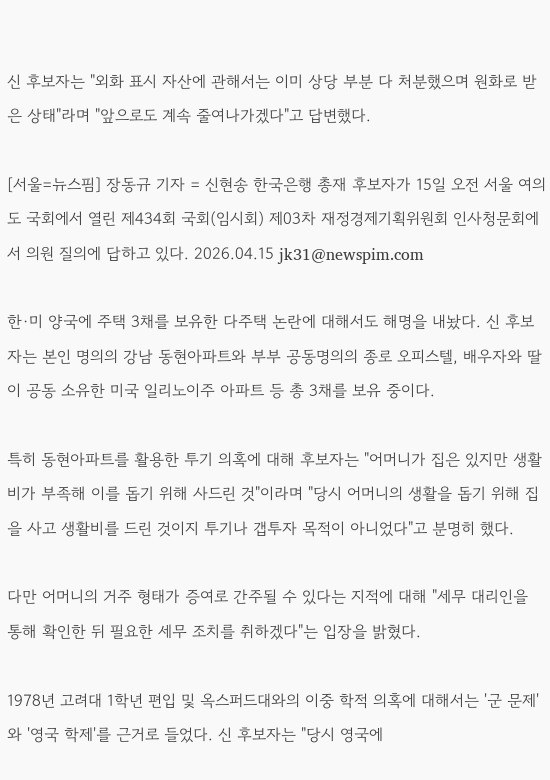신 후보자는 "외화 표시 자산에 관해서는 이미 상당 부분 다 처분했으며 원화로 받은 상태"라며 "앞으로도 계속 줄여나가겠다"고 답변했다.

[서울=뉴스핌] 장동규 기자 = 신현송 한국은행 총재 후보자가 15일 오전 서울 여의도 국회에서 열린 제434회 국회(임시회) 제03차 재정경제기획위원회 인사청문회에서 의원 질의에 답하고 있다. 2026.04.15 jk31@newspim.com

한·미 양국에 주택 3채를 보유한 다주택 논란에 대해서도 해명을 내놨다. 신 후보자는 본인 명의의 강남 동현아파트와 부부 공동명의의 종로 오피스텔, 배우자와 딸이 공동 소유한 미국 일리노이주 아파트 등 총 3채를 보유 중이다.

특히 동현아파트를 활용한 투기 의혹에 대해 후보자는 "어머니가 집은 있지만 생활비가 부족해 이를 돕기 위해 사드린 것"이라며 "당시 어머니의 생활을 돕기 위해 집을 사고 생활비를 드린 것이지 투기나 갭투자 목적이 아니었다"고 분명히 했다.

다만 어머니의 거주 형태가 증여로 간주될 수 있다는 지적에 대해 "세무 대리인을 통해 확인한 뒤 필요한 세무 조치를 취하겠다"는 입장을 밝혔다.

1978년 고려대 1학년 편입 및 옥스퍼드대와의 이중 학적 의혹에 대해서는 '군 문제'와 '영국 학제'를 근거로 들었다. 신 후보자는 "당시 영국에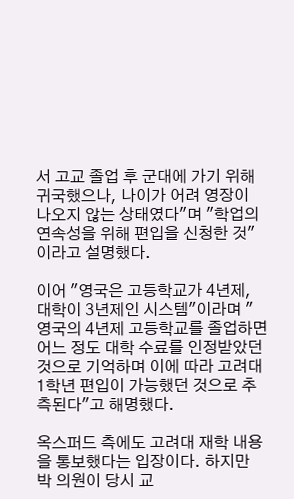서 고교 졸업 후 군대에 가기 위해 귀국했으나, 나이가 어려 영장이 나오지 않는 상태였다"며 "학업의 연속성을 위해 편입을 신청한 것"이라고 설명했다.

이어 "영국은 고등학교가 4년제, 대학이 3년제인 시스템"이라며 "영국의 4년제 고등학교를 졸업하면 어느 정도 대학 수료를 인정받았던 것으로 기억하며 이에 따라 고려대 1학년 편입이 가능했던 것으로 추측된다"고 해명했다.

옥스퍼드 측에도 고려대 재학 내용을 통보했다는 입장이다. 하지만 박 의원이 당시 교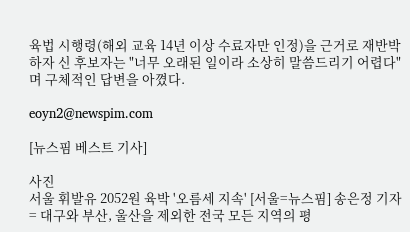육법 시행령(해외 교육 14년 이상 수료자만 인정)을 근거로 재반박하자 신 후보자는 "너무 오래된 일이라 소상히 말씀드리기 어렵다"며 구체적인 답변을 아꼈다.

eoyn2@newspim.com

[뉴스핌 베스트 기사]

사진
서울 휘발유 2052원 육박 '오름세 지속' [서울=뉴스핌] 송은정 기자 = 대구와 부산, 울산을 제외한 전국 모든 지역의 평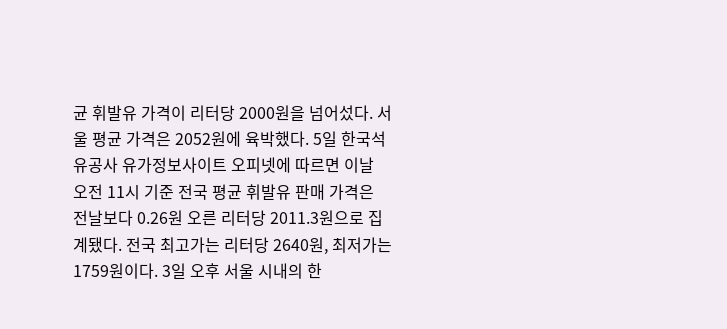균 휘발유 가격이 리터당 2000원을 넘어섰다. 서울 평균 가격은 2052원에 육박했다. 5일 한국석유공사 유가정보사이트 오피넷에 따르면 이날 오전 11시 기준 전국 평균 휘발유 판매 가격은 전날보다 0.26원 오른 리터당 2011.3원으로 집계됐다. 전국 최고가는 리터당 2640원, 최저가는 1759원이다. 3일 오후 서울 시내의 한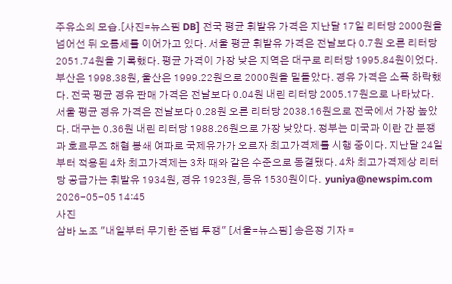주유소의 모습.[사진=뉴스핌 DB] 전국 평균 휘발유 가격은 지난달 17일 리터당 2000원을 넘어선 뒤 오름세를 이어가고 있다. 서울 평균 휘발유 가격은 전날보다 0.7원 오른 리터당 2051.74원을 기록했다. 평균 가격이 가장 낮은 지역은 대구로 리터당 1995.84원이었다. 부산은 1998.38원, 울산은 1999.22원으로 2000원을 밑돌았다. 경유 가격은 소폭 하락했다. 전국 평균 경유 판매 가격은 전날보다 0.04원 내린 리터당 2005.17원으로 나타났다. 서울 평균 경유 가격은 전날보다 0.28원 오른 리터당 2038.16원으로 전국에서 가장 높았다. 대구는 0.36원 내린 리터당 1988.26원으로 가장 낮았다. 정부는 미국과 이란 간 분쟁과 호르무즈 해협 봉쇄 여파로 국제유가가 오르자 최고가격제를 시행 중이다. 지난달 24일부터 적용된 4차 최고가격제는 3차 때와 같은 수준으로 동결됐다. 4차 최고가격제상 리터당 공급가는 휘발유 1934원, 경유 1923원, 등유 1530원이다.  yuniya@newspim.com 2026-05-05 14:45
사진
삼바 노조 "내일부터 무기한 준법 투쟁" [서울=뉴스핌] 송은정 기자 =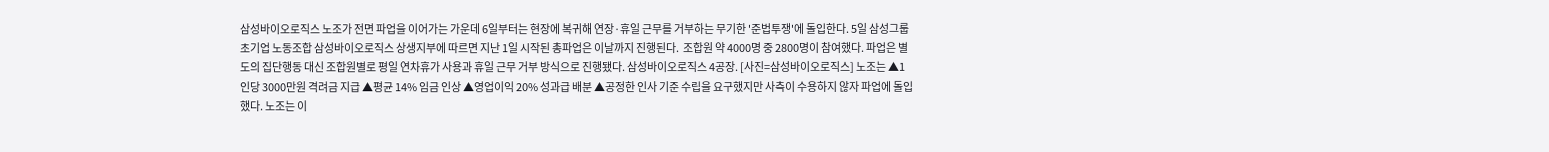삼성바이오로직스 노조가 전면 파업을 이어가는 가운데 6일부터는 현장에 복귀해 연장·휴일 근무를 거부하는 무기한 '준법투쟁'에 돌입한다. 5일 삼성그룹 초기업 노동조합 삼성바이오로직스 상생지부에 따르면 지난 1일 시작된 총파업은 이날까지 진행된다.  조합원 약 4000명 중 2800명이 참여했다. 파업은 별도의 집단행동 대신 조합원별로 평일 연차휴가 사용과 휴일 근무 거부 방식으로 진행됐다. 삼성바이오로직스 4공장. [사진=삼성바이오로직스] 노조는 ▲1인당 3000만원 격려금 지급 ▲평균 14% 임금 인상 ▲영업이익 20% 성과급 배분 ▲공정한 인사 기준 수립을 요구했지만 사측이 수용하지 않자 파업에 돌입했다. 노조는 이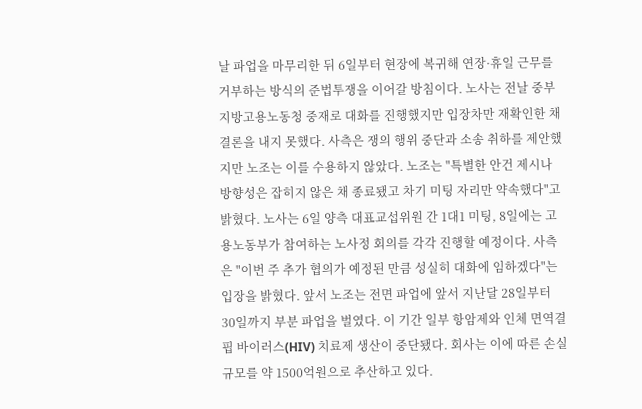날 파업을 마무리한 뒤 6일부터 현장에 복귀해 연장·휴일 근무를 거부하는 방식의 준법투쟁을 이어갈 방침이다. 노사는 전날 중부지방고용노동청 중재로 대화를 진행했지만 입장차만 재확인한 채 결론을 내지 못했다. 사측은 쟁의 행위 중단과 소송 취하를 제안했지만 노조는 이를 수용하지 않았다. 노조는 "특별한 안건 제시나 방향성은 잡히지 않은 채 종료됐고 차기 미팅 자리만 약속했다"고 밝혔다. 노사는 6일 양측 대표교섭위원 간 1대1 미팅, 8일에는 고용노동부가 참여하는 노사정 회의를 각각 진행할 예정이다. 사측은 "이번 주 추가 협의가 예정된 만큼 성실히 대화에 임하겠다"는 입장을 밝혔다. 앞서 노조는 전면 파업에 앞서 지난달 28일부터 30일까지 부분 파업을 벌였다. 이 기간 일부 항암제와 인체 면역결핍 바이러스(HIV) 치료제 생산이 중단됐다. 회사는 이에 따른 손실 규모를 약 1500억원으로 추산하고 있다.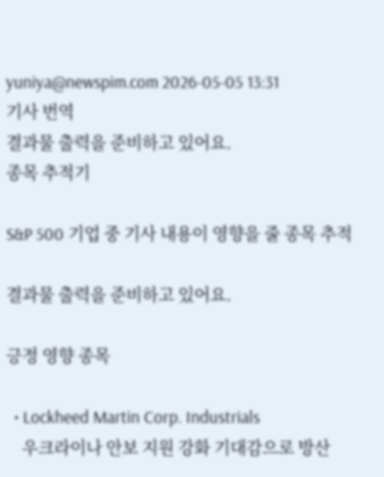yuniya@newspim.com 2026-05-05 13:31
기사 번역
결과물 출력을 준비하고 있어요.
종목 추적기

S&P 500 기업 중 기사 내용이 영향을 줄 종목 추적

결과물 출력을 준비하고 있어요.

긍정 영향 종목

  • Lockheed Martin Corp. Industrials
    우크라이나 안보 지원 강화 기대감으로 방산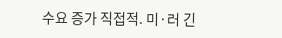수요 증가 직접적. 미·러 긴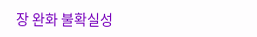장 완화 불확실성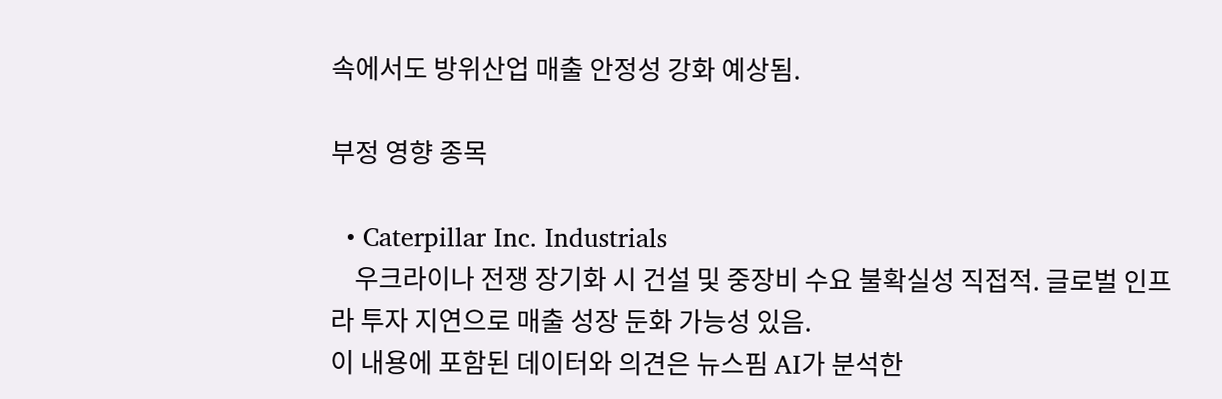속에서도 방위산업 매출 안정성 강화 예상됨.

부정 영향 종목

  • Caterpillar Inc. Industrials
    우크라이나 전쟁 장기화 시 건설 및 중장비 수요 불확실성 직접적. 글로벌 인프라 투자 지연으로 매출 성장 둔화 가능성 있음.
이 내용에 포함된 데이터와 의견은 뉴스핌 AI가 분석한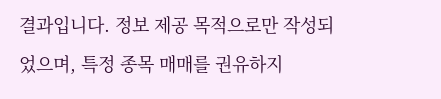결과입니다. 정보 제공 목적으로만 작성되었으며, 특정 종목 매매를 권유하지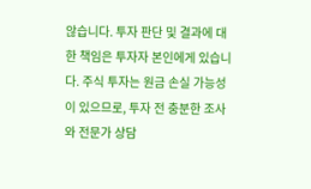않습니다. 투자 판단 및 결과에 대한 책임은 투자자 본인에게 있습니다. 주식 투자는 원금 손실 가능성이 있으므로, 투자 전 충분한 조사와 전문가 상담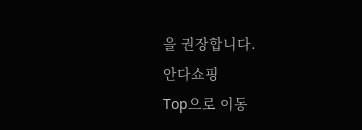을 권장합니다.
안다쇼핑
Top으로 이동